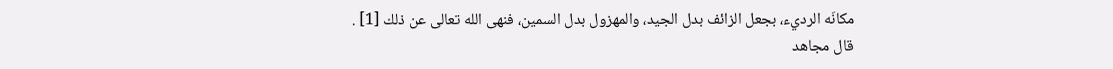مكانَه الرديء، بجعل الزائف بدل الجيد، والمهزول بدل السمين، فنهى الله تعالى عن ذلك [1] .
قال مجاهد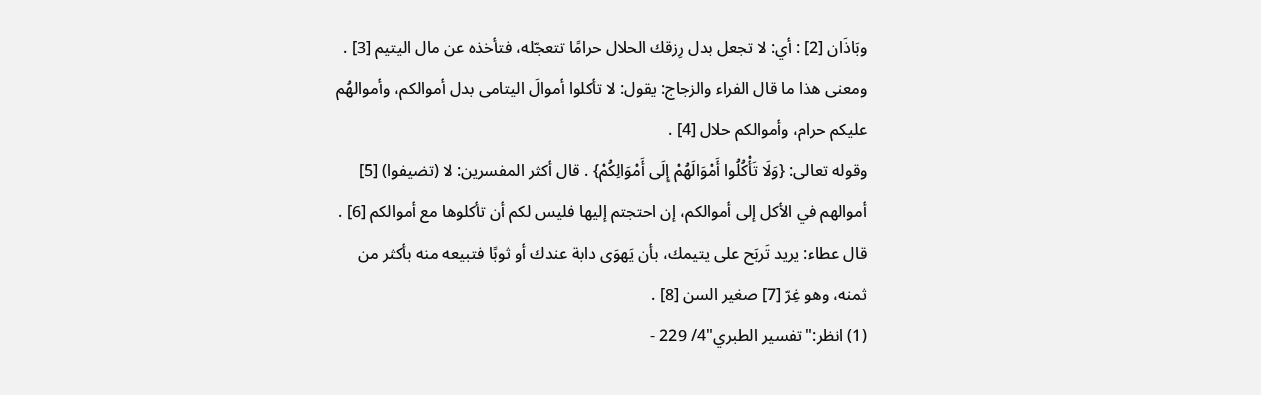وبَاذَان [2] : أي: لا تجعل بدل رِزقك الحلال حرامًا تتعجّله، فتأخذه عن مال اليتيم [3] .
ومعنى هذا ما قال الفراء والزجاج: يقول: لا تأكلوا أموالَ اليتامى بدل أموالكم، وأموالهُم عليكم حرام، وأموالكم حلال [4] .
وقوله تعالى: {وَلَا تَأْكُلُوا أَمْوَالَهُمْ إِلَى أَمْوَالِكُمْ} . قال أكثر المفسرين: لا (تضيفوا) [5] أموالهم في الأكل إلى أموالكم، إن احتجتم إليها فليس لكم أن تأكلوها مع أموالكم [6] .
قال عطاء: يريد تَربَح على يتيمك، بأن يَهوَى دابة عندك أو ثوبًا فتبيعه منه بأكثر من ثمنه، وهو غِرّ [7] صغير السن [8] .
(1) انظر:"تفسير الطبري"4/ 229 -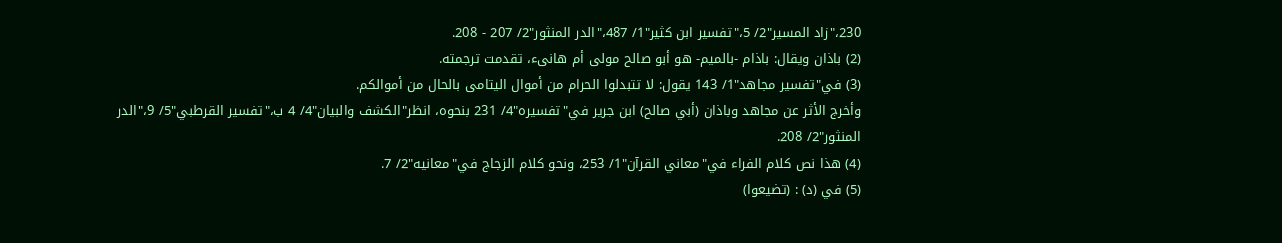230،"زاد المسير"2/ 5،"تفسير ابن كثير"1/ 487،"الدر المنثور"2/ 207 - 208.
(2) باذان ويقال: باذام -بالميم- هو أبو صالح مولى أم هانىء، تقدمت ترجمته.
(3) في"تفسير مجاهد"1/ 143 يقول: لا تتبدلوا الحرام من أموال اليتامى بالحال من أموالكم.
وأخرج الأثر عن مجاهد وباذان (أبي صالح) ابن جرير في"تفسيره"4/ 231 بنحوه، انظر"الكشف والبيان"4/ 4 ب،"تفسير القرطبي"5/ 9،"الدر المنثور"2/ 208.
(4) هذا نص كلام الفراء في"معاني القرآن"1/ 253، ونحو كلام الزجاج في"معانيه"2/ 7.
(5) في (د) : (تضيعوا)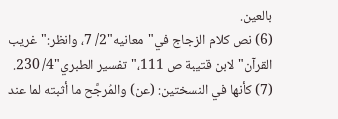بالعين.
(6) نص كلام الزجاج في"معانيه"2/ 7، وانظر:"غريب القرآن"لابن قتيبة ص 111،"تفسير الطبري"4/ 230.
(7) كأنها في النسختين: (عن) والمُرجَّح ما أثبته لما عند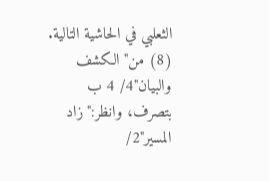الثعلبي في الحاشية التالية.
(8) من"الكشف والبيان"4/ 4 ب بتصرف، وانظر:"زاد المسير"2/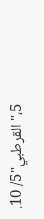5،"القرطبي"5/ 10.